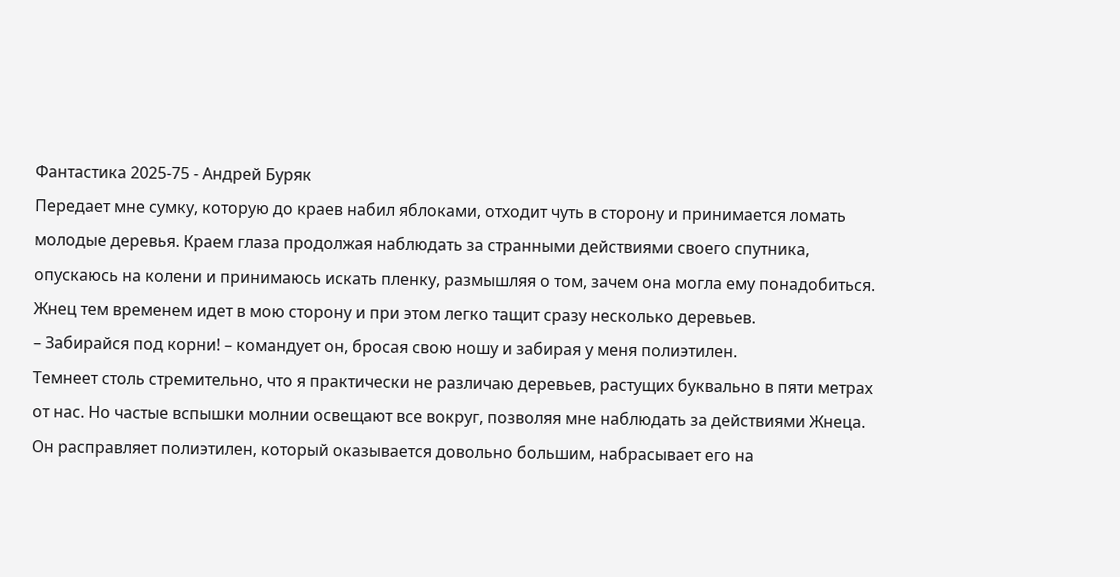Фантастика 2025-75 - Андрей Буряк
Передает мне сумку, которую до краев набил яблоками, отходит чуть в сторону и принимается ломать молодые деревья. Краем глаза продолжая наблюдать за странными действиями своего спутника, опускаюсь на колени и принимаюсь искать пленку, размышляя о том, зачем она могла ему понадобиться. Жнец тем временем идет в мою сторону и при этом легко тащит сразу несколько деревьев.
– Забирайся под корни! – командует он, бросая свою ношу и забирая у меня полиэтилен.
Темнеет столь стремительно, что я практически не различаю деревьев, растущих буквально в пяти метрах от нас. Но частые вспышки молнии освещают все вокруг, позволяя мне наблюдать за действиями Жнеца. Он расправляет полиэтилен, который оказывается довольно большим, набрасывает его на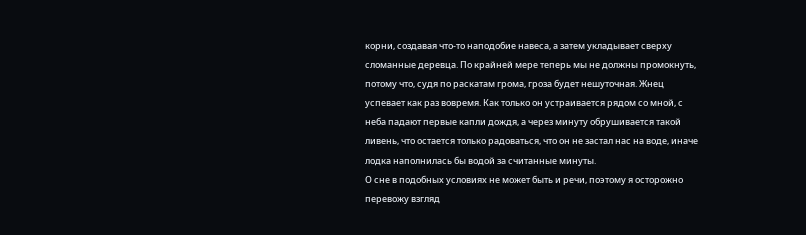корни, создавая что-то наподобие навеса, а затем укладывает сверху сломанные деревца. По крайней мере теперь мы не должны промокнуть, потому что, судя по раскатам грома, гроза будет нешуточная. Жнец успевает как раз вовремя. Как только он устраивается рядом со мной, с неба падают первые капли дождя, а через минуту обрушивается такой ливень, что остается только радоваться, что он не застал нас на воде, иначе лодка наполнилась бы водой за считанные минуты.
О сне в подобных условиях не может быть и речи, поэтому я осторожно перевожу взгляд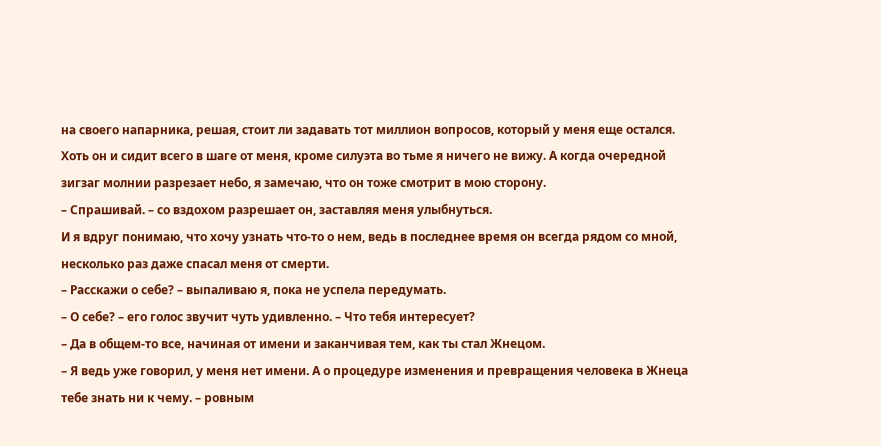на своего напарника, решая, стоит ли задавать тот миллион вопросов, который у меня еще остался. Хоть он и сидит всего в шаге от меня, кроме силуэта во тьме я ничего не вижу. А когда очередной зигзаг молнии разрезает небо, я замечаю, что он тоже смотрит в мою сторону.
– Спрашивай. – со вздохом разрешает он, заставляя меня улыбнуться.
И я вдруг понимаю, что хочу узнать что-то о нем, ведь в последнее время он всегда рядом со мной, несколько раз даже спасал меня от смерти.
– Расскажи о себе? – выпаливаю я, пока не успела передумать.
– О себе? – его голос звучит чуть удивленно. – Что тебя интересует?
– Да в общем-то все, начиная от имени и заканчивая тем, как ты стал Жнецом.
– Я ведь уже говорил, у меня нет имени. А о процедуре изменения и превращения человека в Жнеца тебе знать ни к чему. – ровным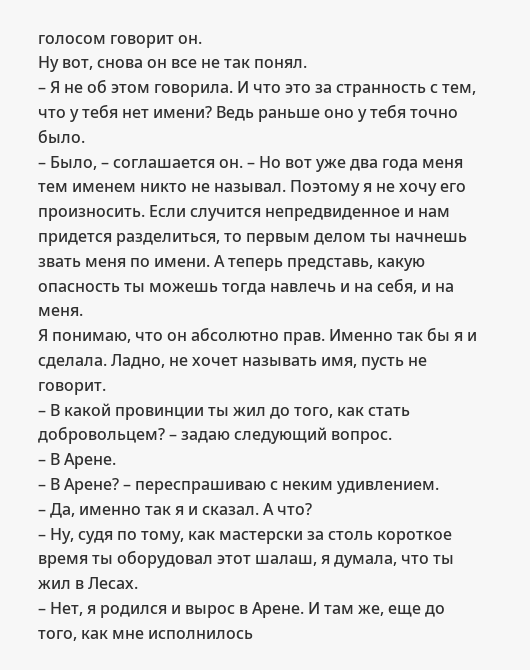голосом говорит он.
Ну вот, снова он все не так понял.
– Я не об этом говорила. И что это за странность с тем, что у тебя нет имени? Ведь раньше оно у тебя точно было.
– Было, – соглашается он. – Но вот уже два года меня тем именем никто не называл. Поэтому я не хочу его произносить. Если случится непредвиденное и нам придется разделиться, то первым делом ты начнешь звать меня по имени. А теперь представь, какую опасность ты можешь тогда навлечь и на себя, и на меня.
Я понимаю, что он абсолютно прав. Именно так бы я и сделала. Ладно, не хочет называть имя, пусть не говорит.
– В какой провинции ты жил до того, как стать добровольцем? – задаю следующий вопрос.
– В Арене.
– В Арене? – переспрашиваю с неким удивлением.
– Да, именно так я и сказал. А что?
– Ну, судя по тому, как мастерски за столь короткое время ты оборудовал этот шалаш, я думала, что ты жил в Лесах.
– Нет, я родился и вырос в Арене. И там же, еще до того, как мне исполнилось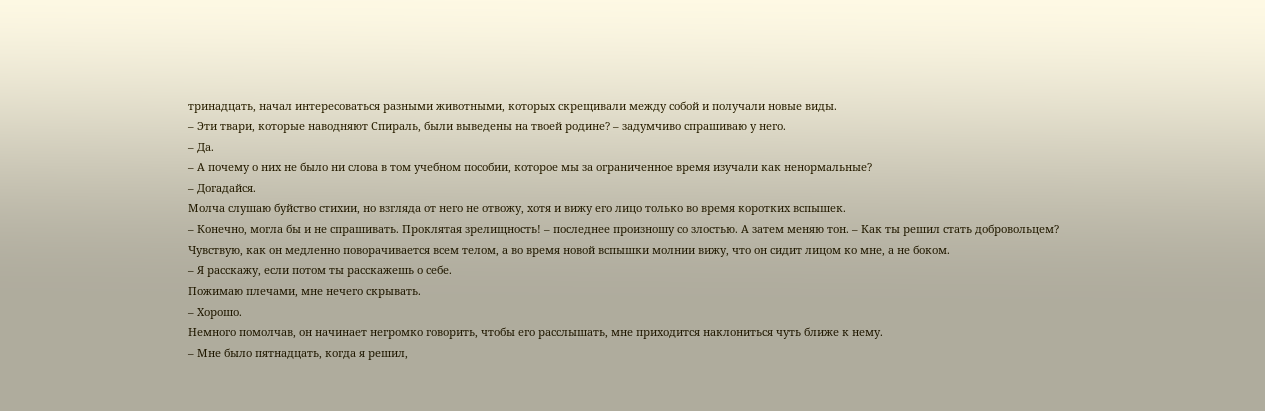тринадцать, начал интересоваться разными животными, которых скрещивали между собой и получали новые виды.
– Эти твари, которые наводняют Спираль, были выведены на твоей родине? – задумчиво спрашиваю у него.
– Да.
– А почему о них не было ни слова в том учебном пособии, которое мы за ограниченное время изучали как ненормальные?
– Догадайся.
Молча слушаю буйство стихии, но взгляда от него не отвожу, хотя и вижу его лицо только во время коротких вспышек.
– Конечно, могла бы и не спрашивать. Проклятая зрелищность! – последнее произношу со злостью. А затем меняю тон. – Как ты решил стать добровольцем?
Чувствую, как он медленно поворачивается всем телом, а во время новой вспышки молнии вижу, что он сидит лицом ко мне, а не боком.
– Я расскажу, если потом ты расскажешь о себе.
Пожимаю плечами, мне нечего скрывать.
– Хорошо.
Немного помолчав, он начинает негромко говорить, чтобы его расслышать, мне приходится наклониться чуть ближе к нему.
– Мне было пятнадцать, когда я решил,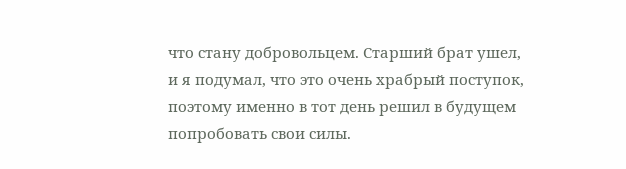что стану добровольцем. Старший брат ушел, и я подумал, что это очень храбрый поступок, поэтому именно в тот день решил в будущем попробовать свои силы.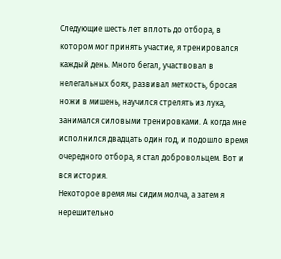Следующие шесть лет вплоть до отбора, в котором мог принять участие, я тренировался каждый день. Много бегал, участвовал в нелегальных боях, развивал меткость, бросая ножи в мишень, научился стрелять из лука, занимался силовыми тренировками. А когда мне исполнился двадцать один год, и подошло время очередного отбора, я стал добровольцем. Вот и вся история.
Некоторое время мы сидим молча, а затем я нерешительно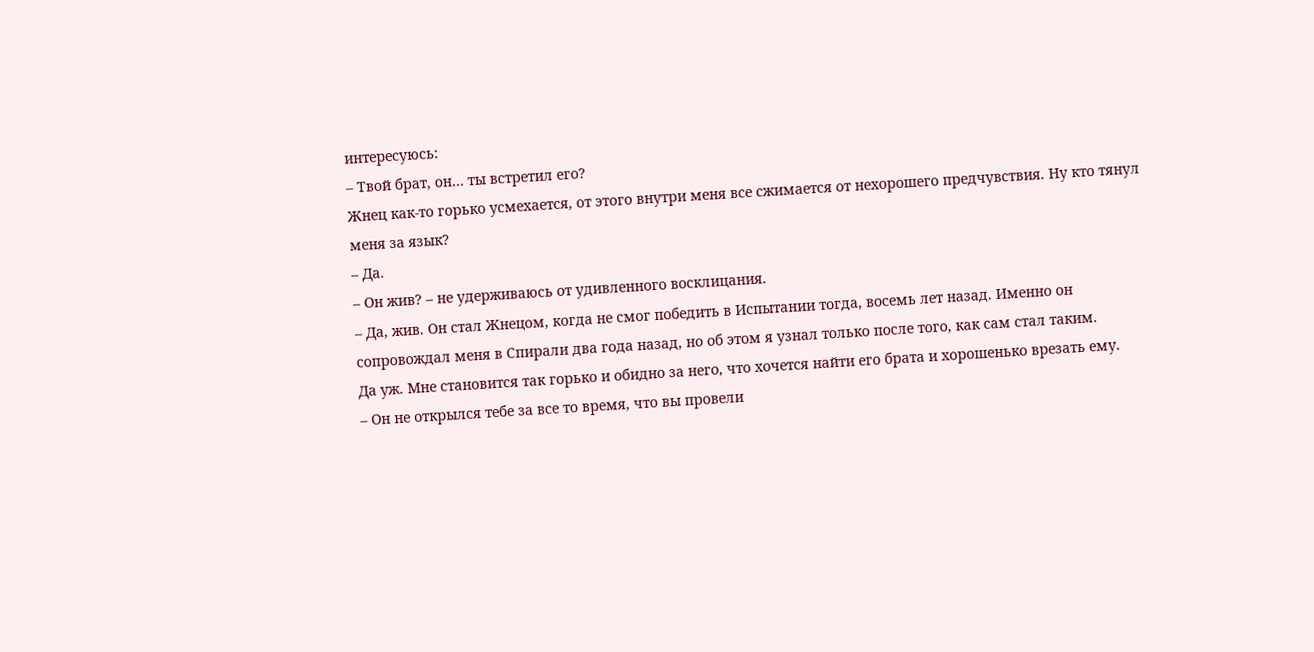интересуюсь:
– Твой брат, он… ты встретил его?
Жнец как-то горько усмехается, от этого внутри меня все сжимается от нехорошего предчувствия. Ну кто тянул меня за язык?
– Да.
– Он жив? – не удерживаюсь от удивленного восклицания.
– Да, жив. Он стал Жнецом, когда не смог победить в Испытании тогда, восемь лет назад. Именно он сопровождал меня в Спирали два года назад, но об этом я узнал только после того, как сам стал таким.
Да уж. Мне становится так горько и обидно за него, что хочется найти его брата и хорошенько врезать ему.
– Он не открылся тебе за все то время, что вы провели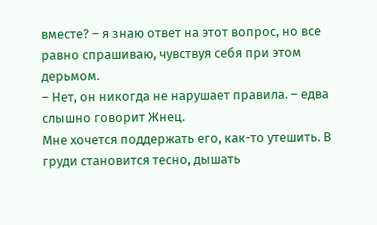вместе? – я знаю ответ на этот вопрос, но все равно спрашиваю, чувствуя себя при этом дерьмом.
– Нет, он никогда не нарушает правила. – едва слышно говорит Жнец.
Мне хочется поддержать его, как-то утешить. В груди становится тесно, дышать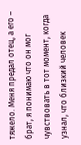тяжело. Меня предал отец, а его – брат, я понимаю что он мог чувствовать в тот момент, когда узнал, что близкий человек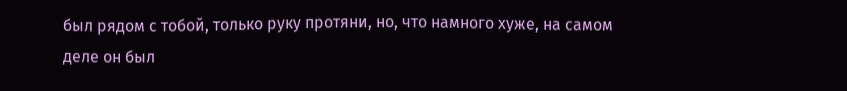был рядом с тобой, только руку протяни, но, что намного хуже, на самом деле он был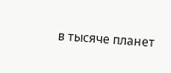в тысяче планет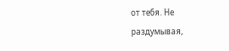от тебя. Не раздумывая,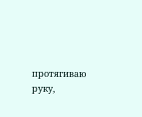протягиваю руку,